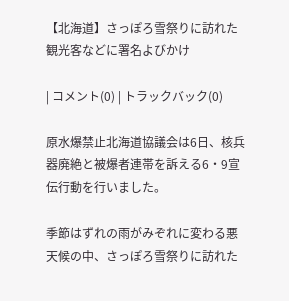【北海道】さっぽろ雪祭りに訪れた観光客などに署名よびかけ

| コメント(0) | トラックバック(0)

原水爆禁止北海道協議会は6日、核兵器廃絶と被爆者連帯を訴える6・9宣伝行動を行いました。

季節はずれの雨がみぞれに変わる悪天候の中、さっぽろ雪祭りに訪れた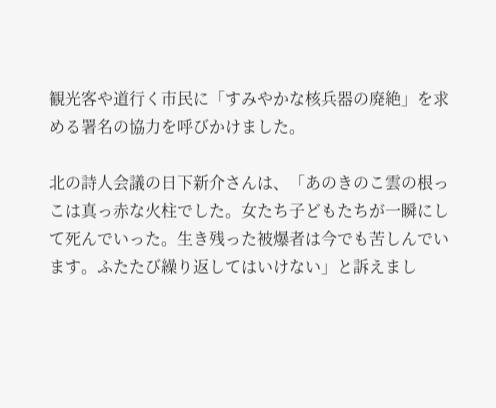観光客や道行く市民に「すみやかな核兵器の廃絶」を求める署名の協力を呼びかけました。

北の詩人会議の日下新介さんは、「あのきのこ雲の根っこは真っ赤な火柱でした。女たち子どもたちが一瞬にして死んでいった。生き残った被爆者は今でも苦しんでいます。ふたたび繰り返してはいけない」と訴えまし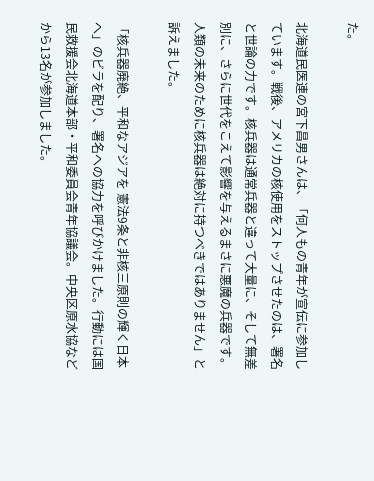た。

北海道民医連の宮下昌男さんは、「何人もの青年が宣伝に参加しています。戦後、アメリカの核使用をストップさせたのは、署名と世論の力です。核兵器は通常兵器と違って大量に、そして無差別に、さらに世代をこえて影響を与えるまさに悪魔の兵器です。人類の未来のために核兵器は絶対に持つべきではありません」と訴えました。

「核兵器廃絶、平和なアジアを 憲法9条と非核三原則の輝く日本へ」のビラを配り、署名への協力を呼びかけました。行動には国民救援会北海道本部・平和委員会青年協議会。中央区原水協などから13名が参加しました。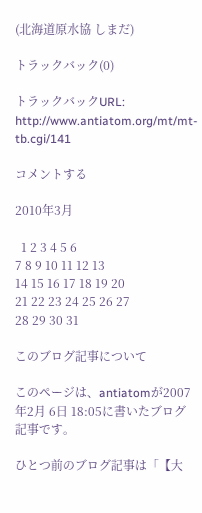(北海道原水協 しまだ)

トラックバック(0)

トラックバックURL: http://www.antiatom.org/mt/mt-tb.cgi/141

コメントする

2010年3月

  1 2 3 4 5 6
7 8 9 10 11 12 13
14 15 16 17 18 19 20
21 22 23 24 25 26 27
28 29 30 31

このブログ記事について

このページは、antiatomが2007年2月 6日 18:05に書いたブログ記事です。

ひとつ前のブログ記事は「【大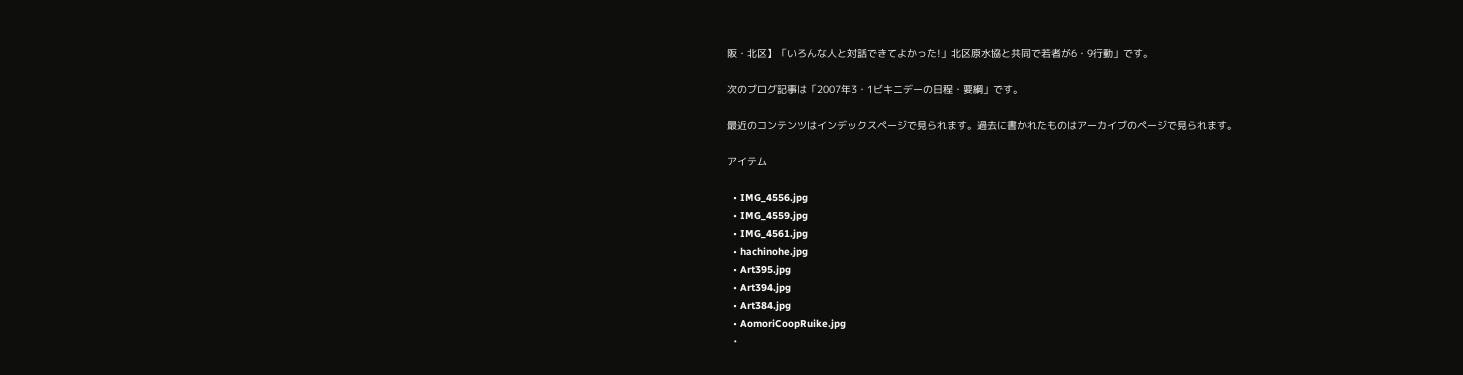阪・北区】「いろんな人と対話できてよかった!」北区原水協と共同で若者が6・9行動」です。

次のブログ記事は「2007年3・1ビキニデーの日程・要綱」です。

最近のコンテンツはインデックスページで見られます。過去に書かれたものはアーカイブのページで見られます。

アイテム

  • IMG_4556.jpg
  • IMG_4559.jpg
  • IMG_4561.jpg
  • hachinohe.jpg
  • Art395.jpg
  • Art394.jpg
  • Art384.jpg
  • AomoriCoopRuike.jpg
  •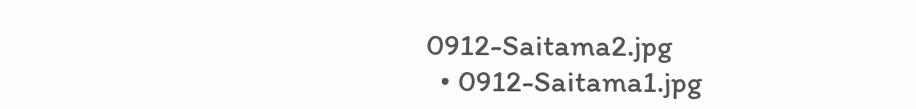0912-Saitama2.jpg
  • 0912-Saitama1.jpg